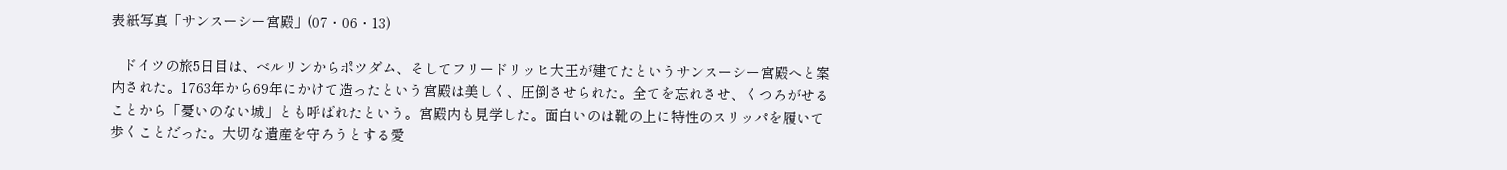表紙写真「サンスーシー宮殿」(07・06・13)

   ドイツの旅5日目は、ベルリンからポツダム、そしてフリードリッヒ大王が建てたというサンスーシー宮殿へと案内された。1763年から69年にかけて造ったという宮殿は美しく、圧倒させられた。全てを忘れさせ、くつろがせることから「憂いのない城」とも呼ばれたという。宮殿内も見学した。面白いのは靴の上に特性のスリッパを履いて歩くことだった。大切な遺産を守ろうとする愛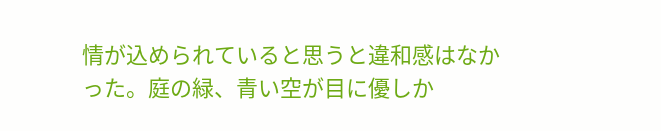情が込められていると思うと違和感はなかった。庭の緑、青い空が目に優しか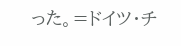った。=ドイツ・チ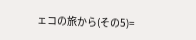ェコの旅から(その5)=